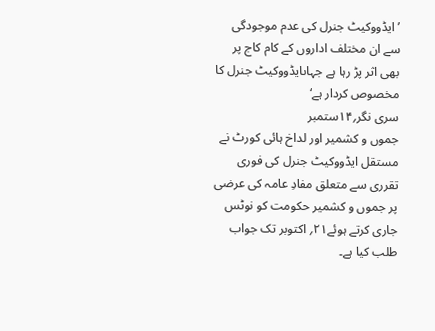’ ایڈووکیٹ جنرل کی عدم موجودگی سے ان مختلف اداروں کے کام کاج پر بھی اثر پڑ رہا ہے جہاںایڈووکیٹ جنرل کا مخصوص کردار ہے‘
سری نگر؍۱۴ستمبر
جموں و کشمیر اور لداخ ہائی کورٹ نے مستقل ایڈووکیٹ جنرل کی فوری تقرری سے متعلق مفادِ عامہ کی عرضی پر جموں و کشمیر حکومت کو نوٹس جاری کرتے ہوئے۲۱؍ اکتوبر تک جواب طلب کیا ہے۔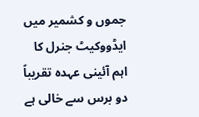جموں و کشمیر میں ایڈووکیٹ جنرل کا اہم آئینی عہدہ تقریباً دو برس سے خالی ہے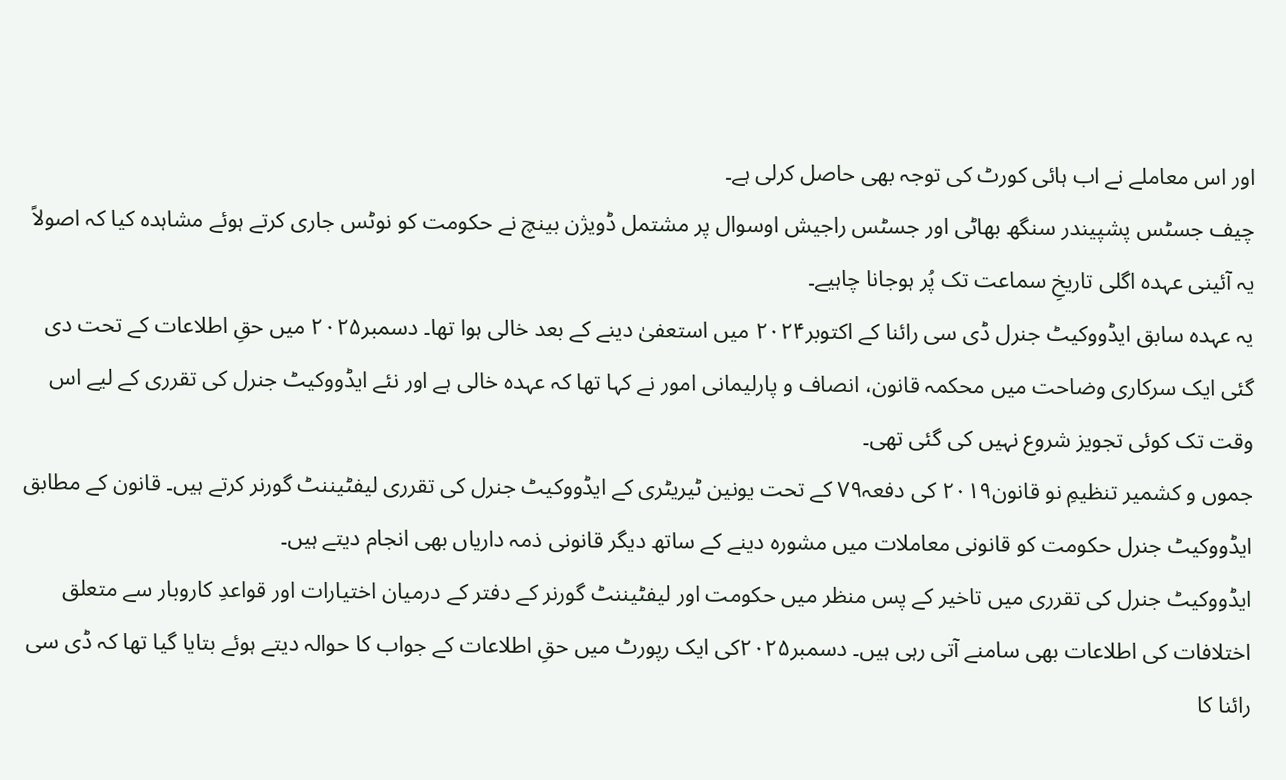اور اس معاملے نے اب ہائی کورٹ کی توجہ بھی حاصل کرلی ہے۔
چیف جسٹس پشپیندر سنگھ بھاٹی اور جسٹس راجیش اوسوال پر مشتمل ڈویژن بینچ نے حکومت کو نوٹس جاری کرتے ہوئے مشاہدہ کیا کہ اصولاً یہ آئینی عہدہ اگلی تاریخِ سماعت تک پُر ہوجانا چاہیے۔
یہ عہدہ سابق ایڈووکیٹ جنرل ڈی سی رائنا کے اکتوبر۲۰۲۴ میں استعفیٰ دینے کے بعد خالی ہوا تھا۔ دسمبر۲۰۲۵ میں حقِ اطلاعات کے تحت دی گئی ایک سرکاری وضاحت میں محکمہ قانون، انصاف و پارلیمانی امور نے کہا تھا کہ عہدہ خالی ہے اور نئے ایڈووکیٹ جنرل کی تقرری کے لیے اس وقت تک کوئی تجویز شروع نہیں کی گئی تھی۔
جموں و کشمیر تنظیمِ نو قانون۲۰۱۹ کی دفعہ۷۹ کے تحت یونین ٹیریٹری کے ایڈووکیٹ جنرل کی تقرری لیفٹیننٹ گورنر کرتے ہیں۔ قانون کے مطابق ایڈووکیٹ جنرل حکومت کو قانونی معاملات میں مشورہ دینے کے ساتھ دیگر قانونی ذمہ داریاں بھی انجام دیتے ہیں۔
ایڈووکیٹ جنرل کی تقرری میں تاخیر کے پس منظر میں حکومت اور لیفٹیننٹ گورنر کے دفتر کے درمیان اختیارات اور قواعدِ کاروبار سے متعلق اختلافات کی اطلاعات بھی سامنے آتی رہی ہیں۔ دسمبر۲۰۲۵کی ایک رپورٹ میں حقِ اطلاعات کے جواب کا حوالہ دیتے ہوئے بتایا گیا تھا کہ ڈی سی رائنا کا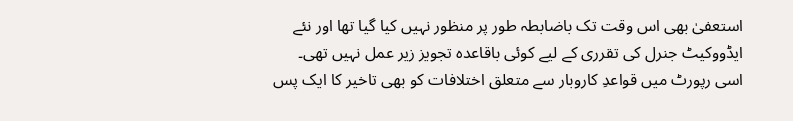استعفیٰ بھی اس وقت تک باضابطہ طور پر منظور نہیں کیا گیا تھا اور نئے ایڈووکیٹ جنرل کی تقرری کے لیے کوئی باقاعدہ تجویز زیر عمل نہیں تھی۔
اسی رپورٹ میں قواعدِ کاروبار سے متعلق اختلافات کو بھی تاخیر کا ایک پس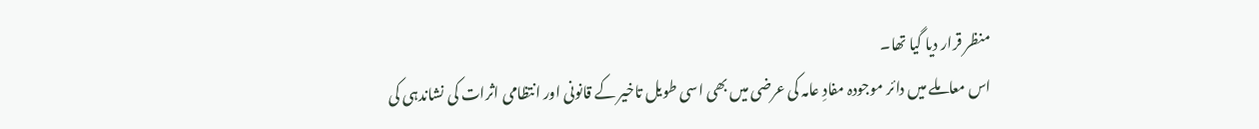منظر قرار دیا گیا تھا۔
اس معاملے میں دائر موجودہ مفادِ عامہ کی عرضی میں بھی اسی طویل تاخیر کے قانونی اور انتظامی اثرات کی نشاندہی کی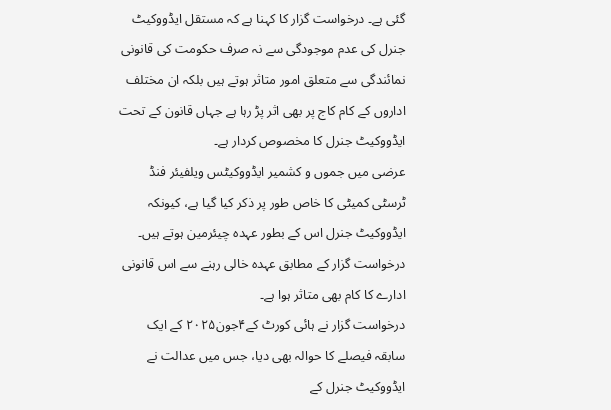گئی ہے۔ درخواست گزار کا کہنا ہے کہ مستقل ایڈووکیٹ جنرل کی عدم موجودگی سے نہ صرف حکومت کی قانونی نمائندگی سے متعلق امور متاثر ہوتے ہیں بلکہ ان مختلف اداروں کے کام کاج پر بھی اثر پڑ رہا ہے جہاں قانون کے تحت ایڈووکیٹ جنرل کا مخصوص کردار ہے۔
عرضی میں جموں و کشمیر ایڈووکیٹس ویلفیئر فنڈ ٹرسٹی کمیٹی کا خاص طور پر ذکر کیا گیا ہے، کیونکہ ایڈووکیٹ جنرل اس کے بطور عہدہ چیئرمین ہوتے ہیں۔ درخواست گزار کے مطابق عہدہ خالی رہنے سے اس قانونی ادارے کا کام بھی متاثر ہوا ہے۔
درخواست گزار نے ہائی کورٹ کے۴جون۲۰۲۵ کے ایک سابقہ فیصلے کا حوالہ بھی دیا، جس میں عدالت نے ایڈووکیٹ جنرل کے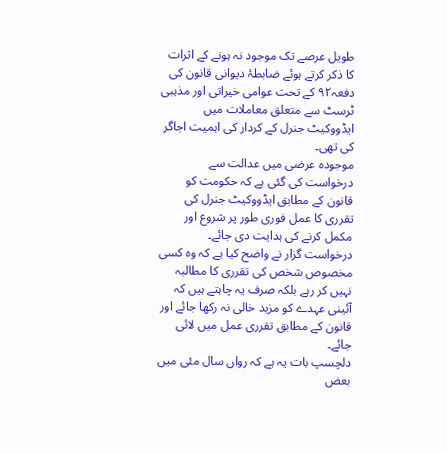طویل عرصے تک موجود نہ ہونے کے اثرات کا ذکر کرتے ہوئے ضابطۂ دیوانی قانون کی دفعہ۹۲ کے تحت عوامی خیراتی اور مذہبی ٹرسٹ سے متعلق معاملات میں ایڈووکیٹ جنرل کے کردار کی اہمیت اجاگر کی تھی۔
موجودہ عرضی میں عدالت سے درخواست کی گئی ہے کہ حکومت کو قانون کے مطابق ایڈووکیٹ جنرل کی تقرری کا عمل فوری طور پر شروع اور مکمل کرنے کی ہدایت دی جائے۔ درخواست گزار نے واضح کیا ہے کہ وہ کسی مخصوص شخص کی تقرری کا مطالبہ نہیں کر رہے بلکہ صرف یہ چاہتے ہیں کہ آئینی عہدے کو مزید خالی نہ رکھا جائے اور قانون کے مطابق تقرری عمل میں لائی جائے۔
دلچسپ بات یہ ہے کہ رواں سال مئی میں بعض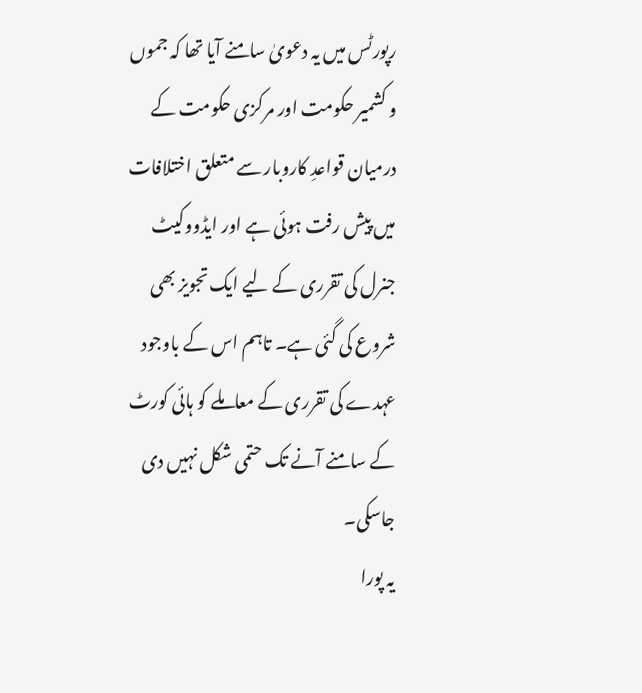رپورٹس میں یہ دعویٰ سامنے آیا تھا کہ جموں و کشمیر حکومت اور مرکزی حکومت کے درمیان قواعدِ کاروبار سے متعلق اختلافات میں پیش رفت ہوئی ہے اور ایڈووکیٹ جنرل کی تقرری کے لیے ایک تجویز بھی شروع کی گئی ہے۔ تاہم اس کے باوجود عہدے کی تقرری کے معاملے کو ہائی کورٹ کے سامنے آنے تک حتمی شکل نہیں دی جاسکی۔
یہ پورا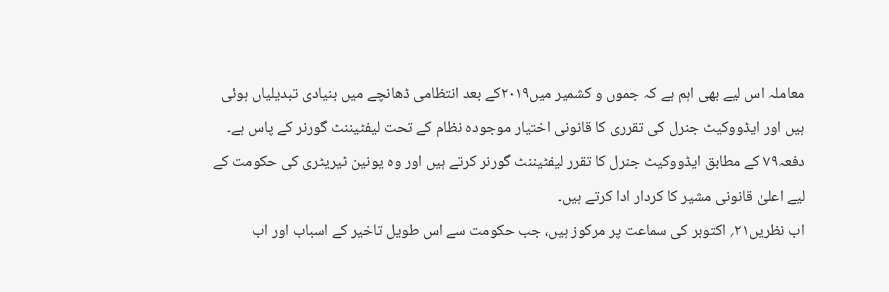معاملہ اس لیے بھی اہم ہے کہ جموں و کشمیر میں۲۰۱۹کے بعد انتظامی ڈھانچے میں بنیادی تبدیلیاں ہوئی ہیں اور ایڈووکیٹ جنرل کی تقرری کا قانونی اختیار موجودہ نظام کے تحت لیفٹیننٹ گورنر کے پاس ہے۔ دفعہ۷۹ کے مطابق ایڈووکیٹ جنرل کا تقرر لیفٹیننٹ گورنر کرتے ہیں اور وہ یونین ٹیریٹری کی حکومت کے لیے اعلیٰ قانونی مشیر کا کردار ادا کرتے ہیں۔
اب نظریں۲۱؍ اکتوبر کی سماعت پر مرکوز ہیں، جب حکومت سے اس طویل تاخیر کے اسباب اور اب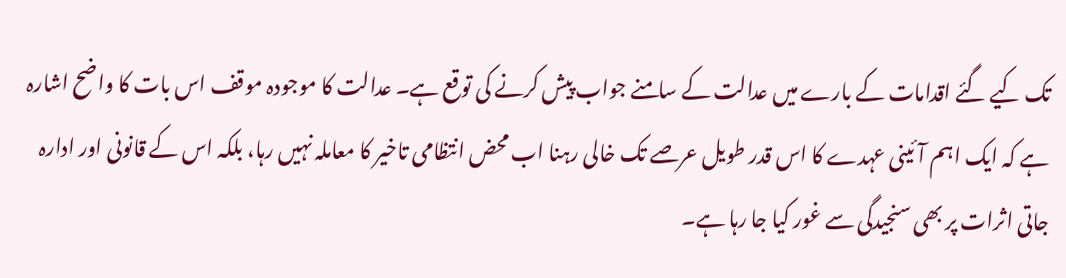تک کیے گئے اقدامات کے بارے میں عدالت کے سامنے جواب پیش کرنے کی توقع ہے۔ عدالت کا موجودہ موقف اس بات کا واضح اشارہ ہے کہ ایک اہم آئینی عہدے کا اس قدر طویل عرصے تک خالی رہنا اب محض انتظامی تاخیر کا معاملہ نہیں رہا، بلکہ اس کے قانونی اور ادارہ جاتی اثرات پر بھی سنجیدگی سے غور کیا جا رہا ہے۔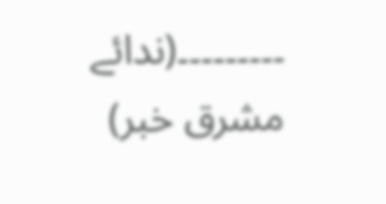۔۔۔۔۔۔۔۔۔(ندائے مشرق خبر)